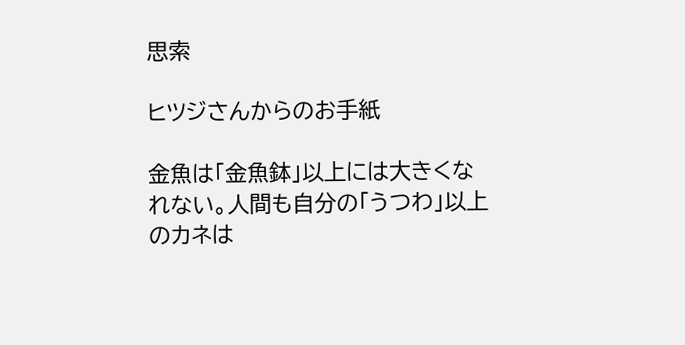思索

ヒツジさんからのお手紙

金魚は「金魚鉢」以上には大きくなれない。人間も自分の「うつわ」以上のカネは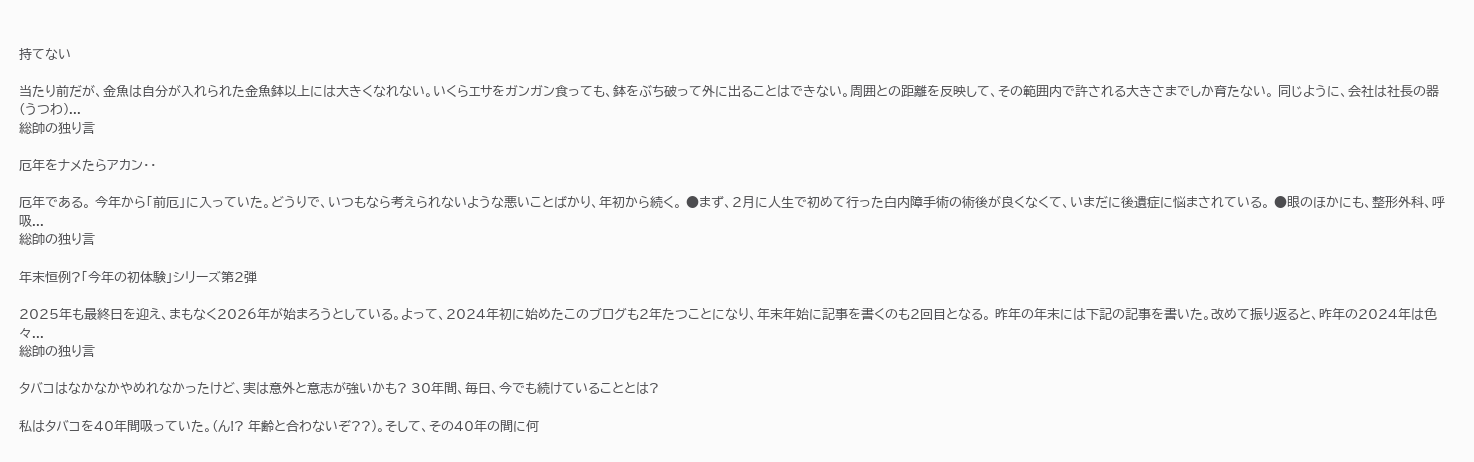持てない

当たり前だが、金魚は自分が入れられた金魚鉢以上には大きくなれない。いくらエサをガンガン食っても、鉢をぶち破って外に出ることはできない。周囲との距離を反映して、その範囲内で許される大きさまでしか育たない。 同じように、会社は社長の器(うつわ)...
総帥の独り言

厄年をナメたらアカン・・

厄年である。 今年から「前厄」に入っていた。どうりで、いつもなら考えられないような悪いことばかり、年初から続く。 ●まず、2月に人生で初めて行った白内障手術の術後が良くなくて、いまだに後遺症に悩まされている。 ●眼のほかにも、整形外科、呼吸...
総帥の独り言

年末恒例?「今年の初体験」シリーズ第2弾

2025年も最終日を迎え、まもなく2026年が始まろうとしている。よって、2024年初に始めたこのブログも2年たつことになり、年末年始に記事を書くのも2回目となる。 昨年の年末には下記の記事を書いた。改めて振り返ると、昨年の2024年は色々...
総帥の独り言

タバコはなかなかやめれなかったけど、実は意外と意志が強いかも? 30年間、毎日、今でも続けていることとは?

私はタバコを40年間吸っていた。(ん!? 年齢と合わないぞ??)。そして、その40年の間に何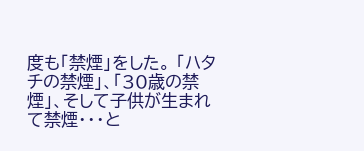度も「禁煙」をした。 「ハタチの禁煙」、「30歳の禁煙」、そして子供が生まれて禁煙・・・と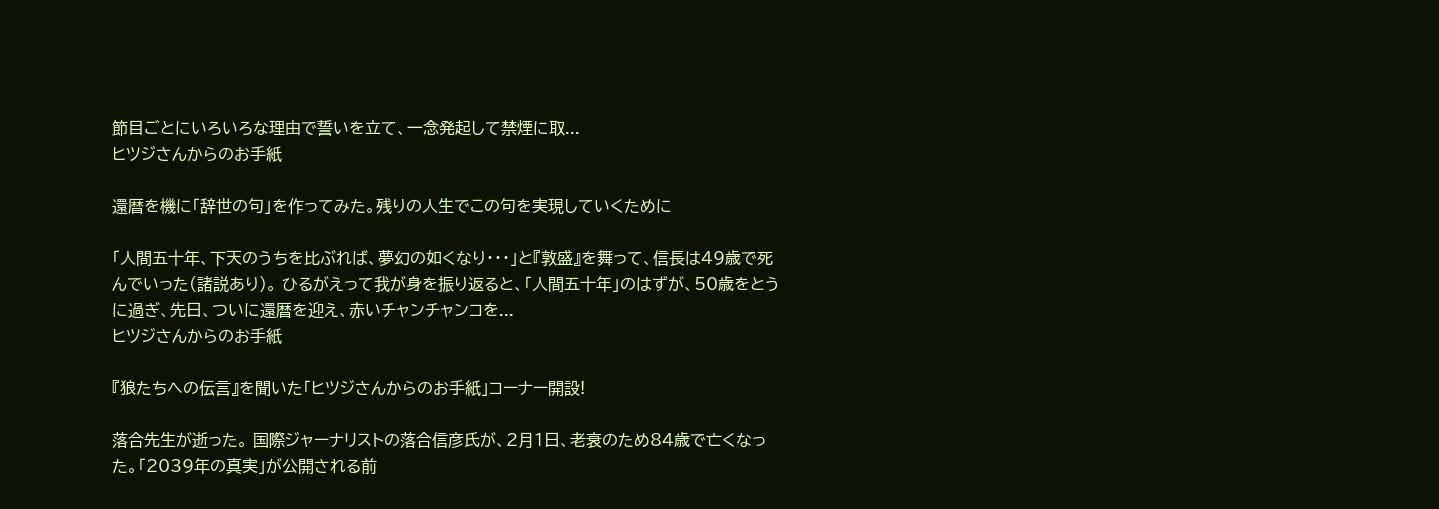節目ごとにいろいろな理由で誓いを立て、一念発起して禁煙に取...
ヒツジさんからのお手紙

還暦を機に「辞世の句」を作ってみた。残りの人生でこの句を実現していくために

「人間五十年、下天のうちを比ぶれば、夢幻の如くなり・・・」と『敦盛』を舞って、信長は49歳で死んでいった(諸説あり)。 ひるがえって我が身を振り返ると、「人間五十年」のはずが、50歳をとうに過ぎ、先日、ついに還暦を迎え、赤いチャンチャンコを...
ヒツジさんからのお手紙

『狼たちへの伝言』を聞いた「ヒツジさんからのお手紙」コーナー開設!

落合先生が逝った。 国際ジャーナリストの落合信彦氏が、2月1日、老衰のため84歳で亡くなった。「2039年の真実」が公開される前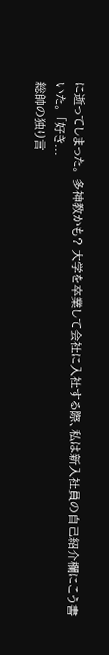に逝ってしまった。 多神教かも? 大学を卒業して会社に入社する際、私は新入社員の自己紹介欄にこう書いた。 「好き...
総帥の独り言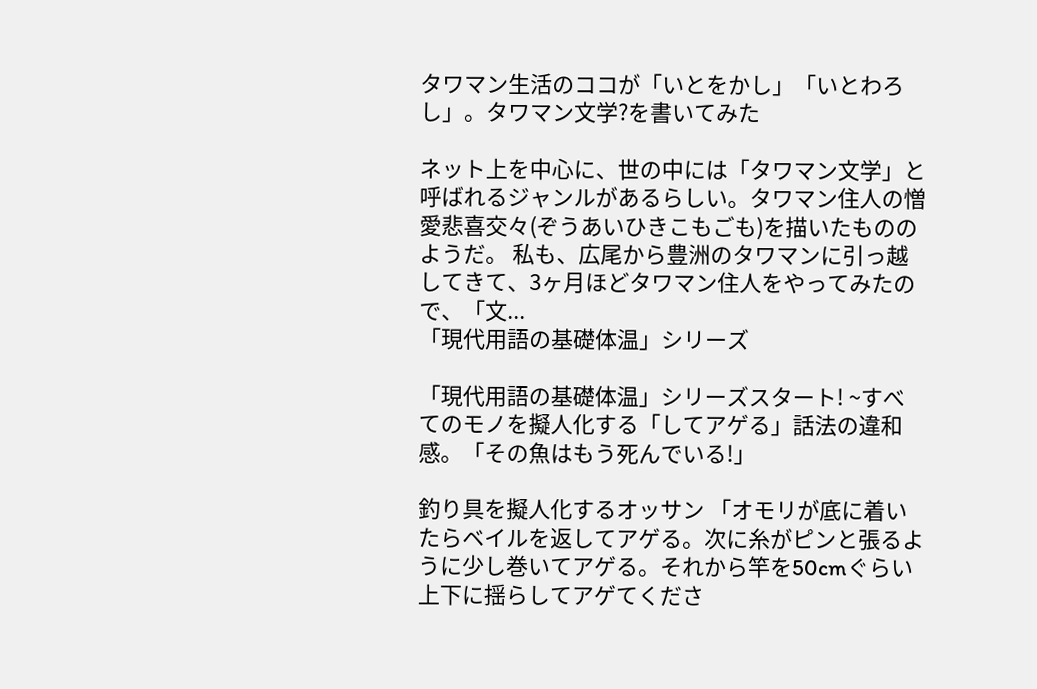タワマン生活のココが「いとをかし」「いとわろし」。タワマン文学?を書いてみた

ネット上を中心に、世の中には「タワマン文学」と呼ばれるジャンルがあるらしい。タワマン住人の憎愛悲喜交々(ぞうあいひきこもごも)を描いたもののようだ。 私も、広尾から豊洲のタワマンに引っ越してきて、3ヶ月ほどタワマン住人をやってみたので、「文...
「現代用語の基礎体温」シリーズ

「現代用語の基礎体温」シリーズスタート! ~すべてのモノを擬人化する「してアゲる」話法の違和感。「その魚はもう死んでいる!」

釣り具を擬人化するオッサン 「オモリが底に着いたらベイルを返してアゲる。次に糸がピンと張るように少し巻いてアゲる。それから竿を50cmぐらい上下に揺らしてアゲてくださ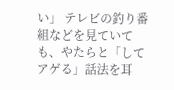い」 テレビの釣り番組などを見ていても、やたらと「してアゲる」話法を耳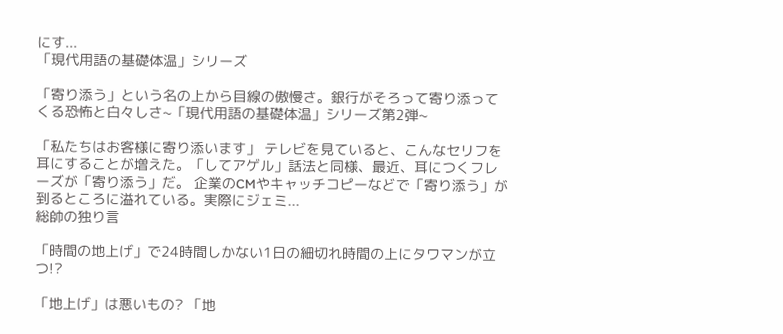にす...
「現代用語の基礎体温」シリーズ

「寄り添う」という名の上から目線の傲慢さ。銀行がそろって寄り添ってくる恐怖と白々しさ~「現代用語の基礎体温」シリーズ第2弾~

「私たちはお客様に寄り添います」 テレビを見ていると、こんなセリフを耳にすることが増えた。「してアゲル」話法と同様、最近、耳につくフレーズが「寄り添う」だ。 企業のCMやキャッチコピーなどで「寄り添う」が到るところに溢れている。実際にジェミ...
総帥の独り言

「時間の地上げ」で24時間しかない1日の細切れ時間の上にタワマンが立つ!?

「地上げ」は悪いもの? 「地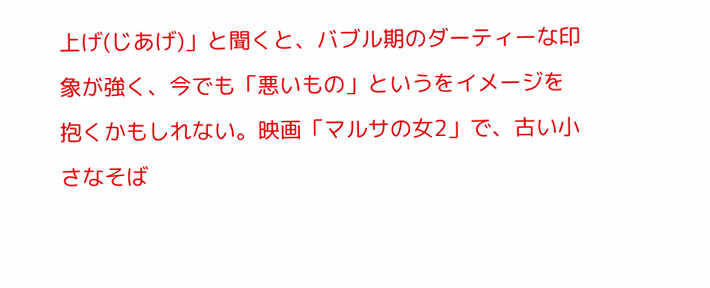上げ(じあげ)」と聞くと、バブル期のダーティーな印象が強く、今でも「悪いもの」というをイメージを抱くかもしれない。映画「マルサの女2」で、古い小さなそば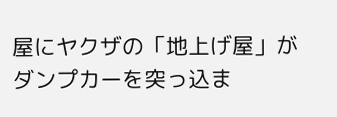屋にヤクザの「地上げ屋」がダンプカーを突っ込ま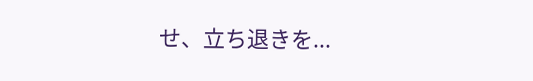せ、立ち退きを...